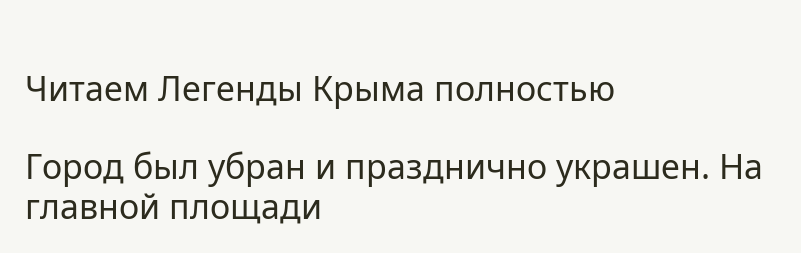Читаем Легенды Крыма полностью

Город был убран и празднично украшен. На главной площади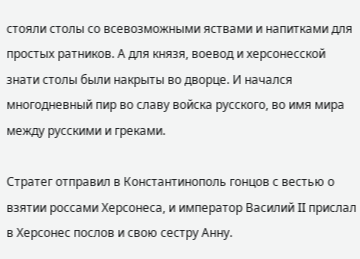стояли столы со всевозможными яствами и напитками для простых ратников. А для князя, воевод и херсонесской знати столы были накрыты во дворце. И начался многодневный пир во славу войска русского, во имя мира между русскими и греками.

Стратег отправил в Константинополь гонцов с вестью о взятии россами Херсонеса, и император Василий II прислал в Херсонес послов и свою сестру Анну.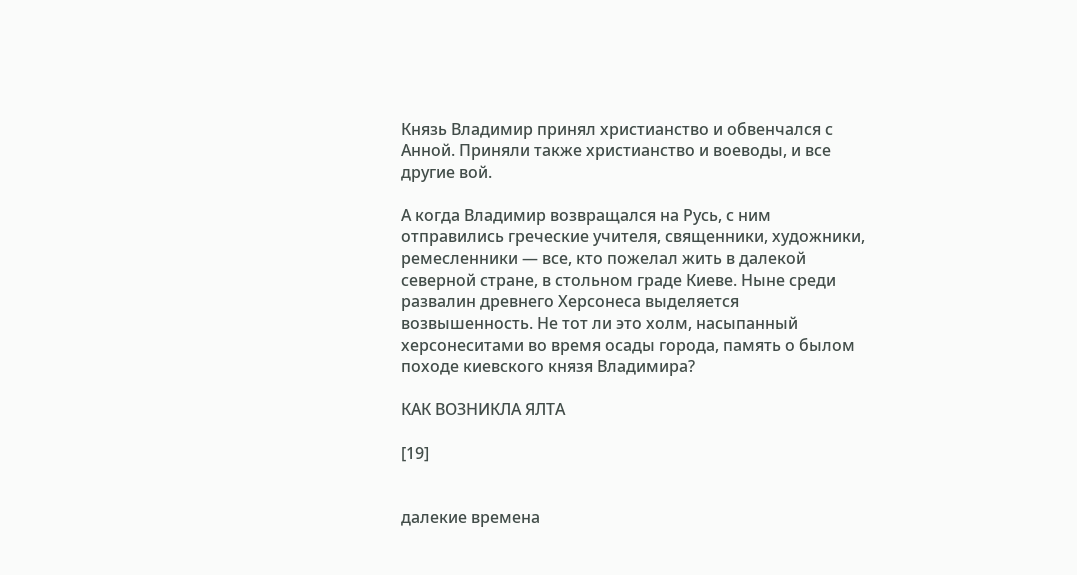Князь Владимир принял христианство и обвенчался с Анной. Приняли также христианство и воеводы, и все другие вой.

А когда Владимир возвращался на Русь, с ним отправились греческие учителя, священники, художники, ремесленники — все, кто пожелал жить в далекой северной стране, в стольном граде Киеве. Ныне среди развалин древнего Херсонеса выделяется возвышенность. Не тот ли это холм, насыпанный херсонеситами во время осады города, память о былом походе киевского князя Владимира?

КАК ВОЗНИКЛА ЯЛТА

[19]


далекие времена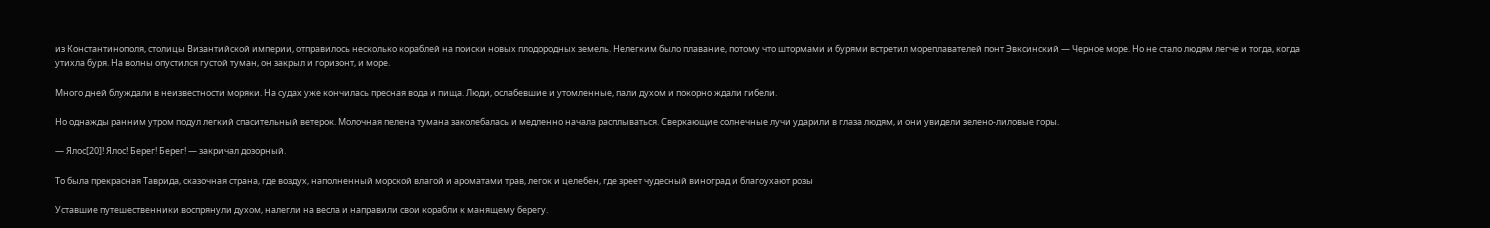из Константинополя, столицы Византийской империи, отправилось несколько кораблей на поиски новых плодородных земель. Нелегким было плавание, потому что штормами и бурями встретил мореплавателей понт Эвксинский — Черное море. Но не стало людям легче и тогда, когда утихла буря. На волны опустился густой туман, он закрыл и горизонт, и море.

Много дней блуждали в неизвестности моряки. На судах уже кончилась пресная вода и пища. Люди, ослабевшие и утомленные, пали духом и покорно ждали гибели.

Но однажды ранним утром подул легкий спасительный ветерок. Молочная пелена тумана заколебалась и медленно начала расплываться. Сверкающие солнечные лучи ударили в глаза людям, и они увидели зелено-лиловые горы.

— Ялос[20]! Ялос! Берег! Берег! — закричал дозорный.

То была прекрасная Таврида, сказочная страна, где воздух, наполненный морской влагой и ароматами трав, легок и целебен, где зреет чудесный виноград и благоухают розы

Уставшие путешественники воспрянули духом, налегли на весла и направили свои корабли к манящему берегу.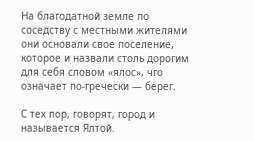На благодатной земле по соседству с местными жителями они основали свое поселение, которое и назвали столь дорогим для себя словом «ялос», чго означает по-гречески — берег.

С тех пор, говорят, город и называется Ялтой.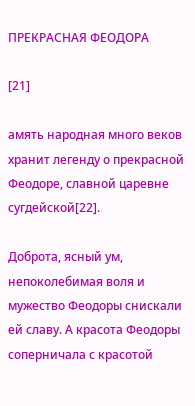ПРЕКРАСНАЯ ФЕОДОРА

[21]

амять народная много веков хранит легенду о прекрасной Феодоре, славной царевне сугдейской[22].

Доброта, ясный ум, непоколебимая воля и мужество Феодоры снискали ей славу. А красота Феодоры соперничала с красотой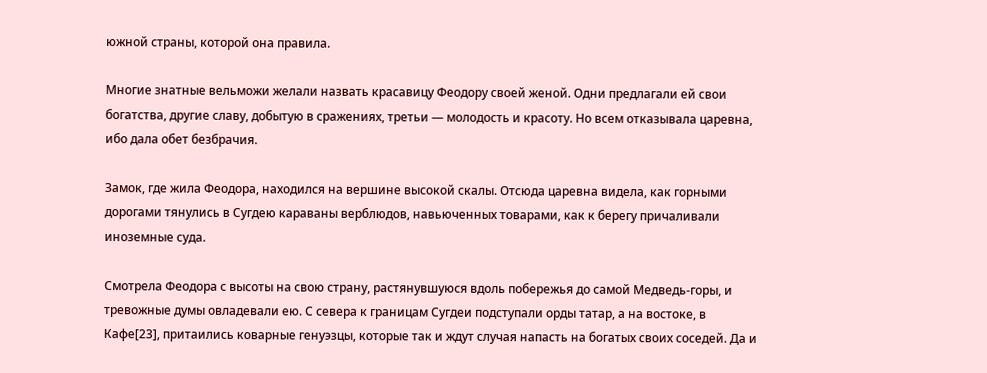южной страны, которой она правила.

Многие знатные вельможи желали назвать красавицу Феодору своей женой. Одни предлагали ей свои богатства, другие славу, добытую в сражениях, третьи — молодость и красоту. Но всем отказывала царевна, ибо дала обет безбрачия.

Замок, где жила Феодора, находился на вершине высокой скалы. Отсюда царевна видела, как горными дорогами тянулись в Сугдею караваны верблюдов, навьюченных товарами, как к берегу причаливали иноземные суда.

Смотрела Феодора с высоты на свою страну, растянувшуюся вдоль побережья до самой Медведь-горы, и тревожные думы овладевали ею. С севера к границам Сугдеи подступали орды татар, а на востоке, в Кафе[23], притаились коварные генуэзцы, которые так и ждут случая напасть на богатых своих соседей. Да и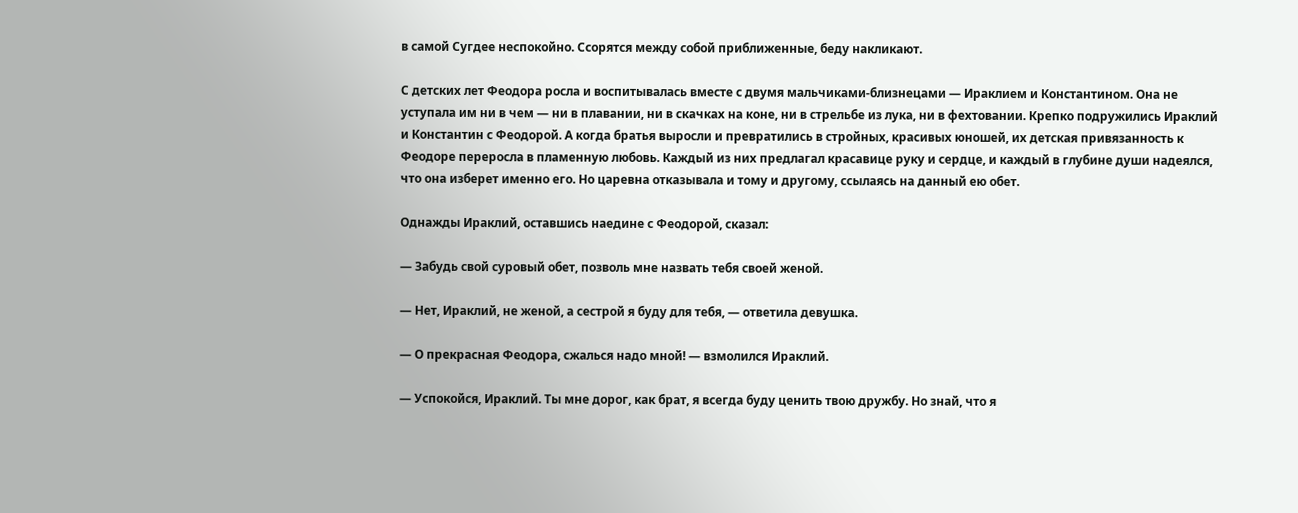в самой Сугдее неспокойно. Ссорятся между собой приближенные, беду накликают.

С детских лет Феодора росла и воспитывалась вместе с двумя мальчиками-близнецами — Ираклием и Константином. Она не уступала им ни в чем — ни в плавании, ни в скачках на коне, ни в стрельбе из лука, ни в фехтовании. Крепко подружились Ираклий и Константин с Феодорой. А когда братья выросли и превратились в стройных, красивых юношей, их детская привязанность к Феодоре переросла в пламенную любовь. Каждый из них предлагал красавице руку и сердце, и каждый в глубине души надеялся, что она изберет именно его. Но царевна отказывала и тому и другому, ссылаясь на данный ею обет.

Однажды Ираклий, оставшись наедине с Феодорой, сказал:

— Забудь свой суровый обет, позволь мне назвать тебя своей женой.

— Нет, Ираклий, не женой, а сестрой я буду для тебя, — ответила девушка.

— О прекрасная Феодора, сжалься надо мной! — взмолился Ираклий.

— Успокойся, Ираклий. Ты мне дорог, как брат, я всегда буду ценить твою дружбу. Но знай, что я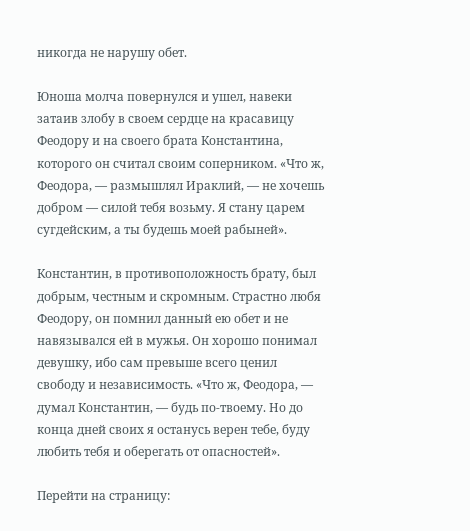никогда не нарушу обет.

Юноша молча повернулся и ушел, навеки затаив злобу в своем сердце на красавицу Феодору и на своего брата Константина, которого он считал своим соперником. «Что ж, Феодора, — размышлял Ираклий, — не хочешь добром — силой тебя возьму. Я стану царем сугдейским, а ты будешь моей рабыней».

Константин, в противоположность брату, был добрым, честным и скромным. Страстно любя Феодору, он помнил данный ею обет и не навязывался ей в мужья. Он хорошо понимал девушку, ибо сам превыше всего ценил свободу и независимость. «Что ж, Феодора, — думал Константин, — будь по-твоему. Но до конца дней своих я останусь верен тебе, буду любить тебя и оберегать от опасностей».

Перейти на страницу: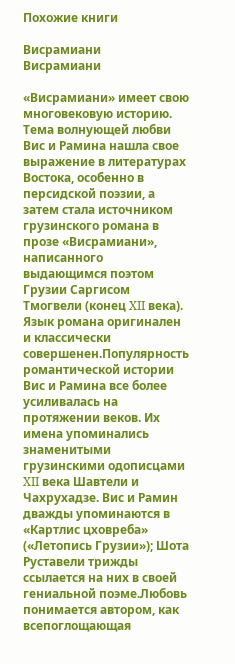Похожие книги

Висрамиани
Висрамиани

«Висрамиани» имеет свою многовековую историю. Тема волнующей любви Вис и Рамина нашла свое выражение в литературах Востока, особенно в персидской поэзии, а затем стала источником грузинского романа в прозе «Висрамиани», написанного выдающимся поэтом Грузии Саргисом Тмогвели (конец XII века). Язык романа оригинален и классически совершенен.Популярность романтической истории Вис и Рамина все более усиливалась на протяжении веков. Их имена упоминались знаменитыми грузинскими одописцами XII века Шавтели и Чахрухадзе. Вис и Рамин дважды упоминаются в «Картлис цховреба» («Летопись Грузии»); Шота Руставели трижды ссылается на них в своей гениальной поэме.Любовь понимается автором, как всепоглощающая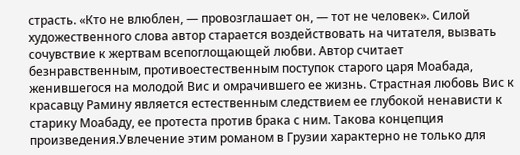страсть. «Кто не влюблен, — провозглашает он, — тот не человек». Силой художественного слова автор старается воздействовать на читателя, вызвать сочувствие к жертвам всепоглощающей любви. Автор считает безнравственным, противоестественным поступок старого царя Моабада, женившегося на молодой Вис и омрачившего ее жизнь. Страстная любовь Вис к красавцу Рамину является естественным следствием ее глубокой ненависти к старику Моабаду, ее протеста против брака с ним. Такова концепция произведения.Увлечение этим романом в Грузии характерно не только для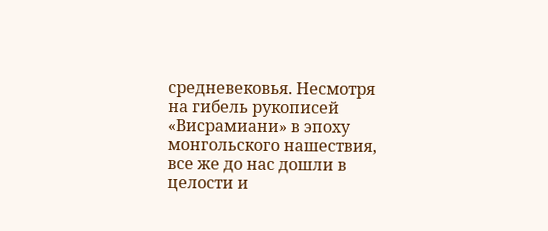средневековья. Несмотря на гибель рукописей «Висрамиани» в эпоху монгольского нашествия, все же до нас дошли в целости и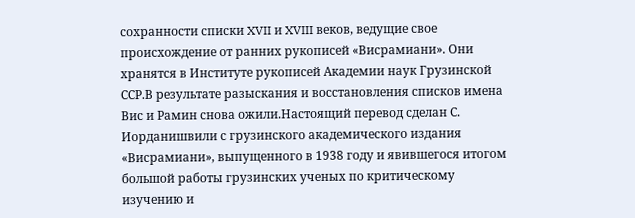сохранности списки XVII и XVIII веков, ведущие свое происхождение от ранних рукописей «Висрамиани». Они хранятся в Институте рукописей Академии наук Грузинской ССР.В результате разыскания и восстановления списков имена Вис и Рамин снова ожили.Настоящий перевод сделан С. Иорданишвили с грузинского академического издания «Висрамиани», выпущенного в 1938 году и явившегося итогом большой работы грузинских ученых по критическому изучению и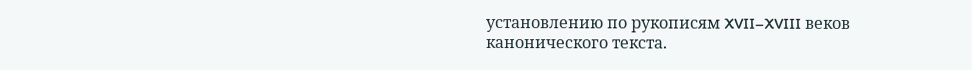установлению по рукописям XVII–XVIII веков канонического текста.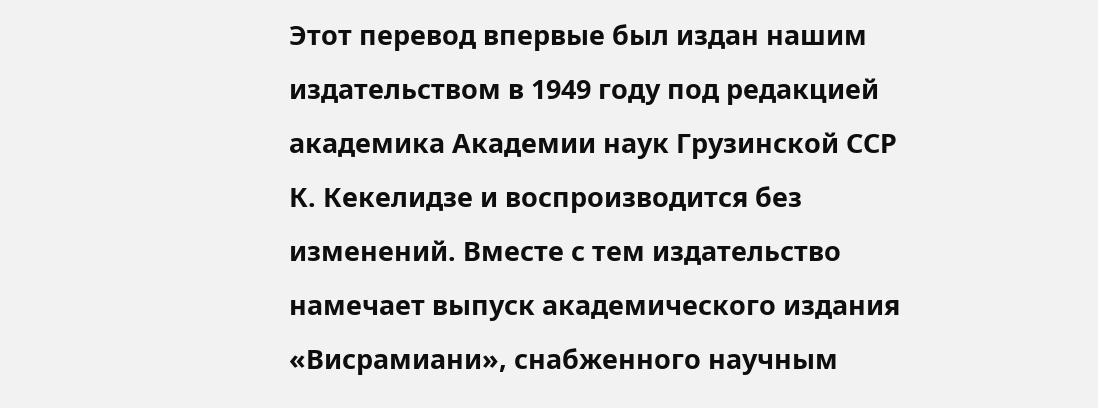Этот перевод впервые был издан нашим издательством в 1949 году под редакцией академика Академии наук Грузинской ССР К. Кекелидзе и воспроизводится без изменений. Вместе с тем издательство намечает выпуск академического издания «Висрамиани», снабженного научным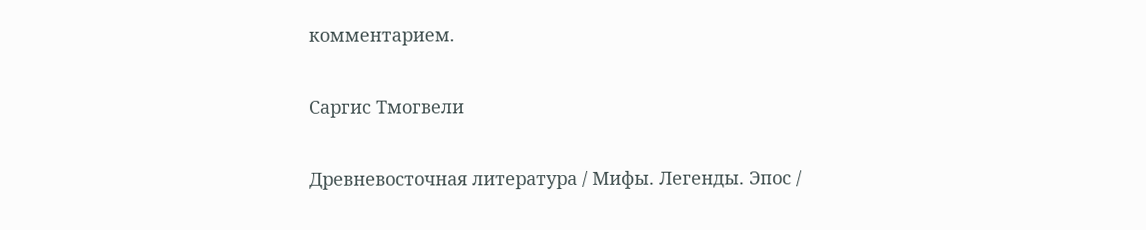комментарием.

Саргис Тмогвели

Древневосточная литература / Мифы. Легенды. Эпос /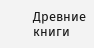Древние книги